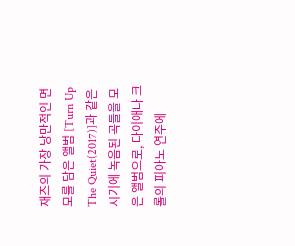재즈의 가장 낭만적인 면모를 담은 앨범 [Turn Up The Quiet(2017)]과 같은 시기에 녹음된 곡들을 모은 앨범으로, 다이애나 크롤의 피아노 연주에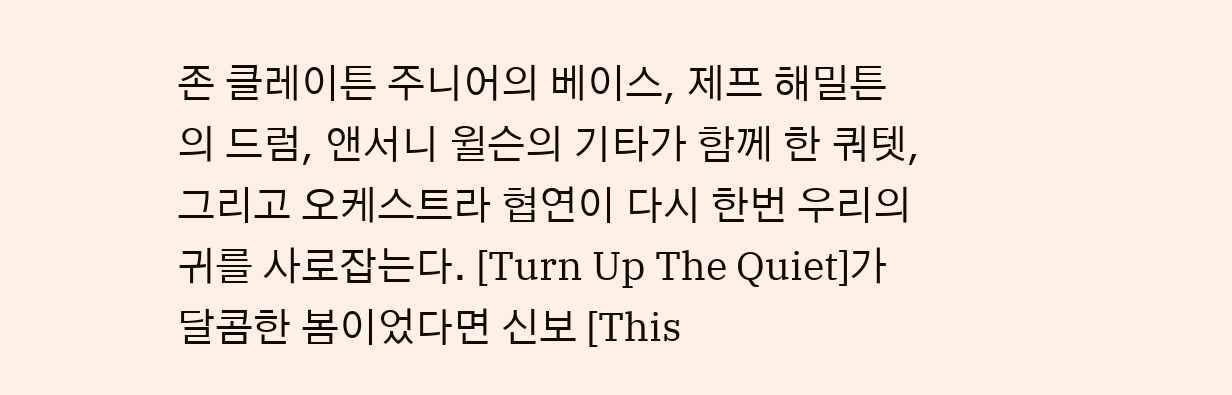존 클레이튼 주니어의 베이스, 제프 해밀튼의 드럼, 앤서니 윌슨의 기타가 함께 한 쿼텟, 그리고 오케스트라 협연이 다시 한번 우리의 귀를 사로잡는다. [Turn Up The Quiet]가 달콤한 봄이었다면 신보 [This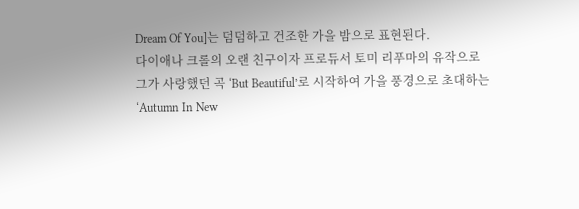Dream Of You]는 덤덤하고 건조한 가을 밤으로 표현된다.
다이애나 크롤의 오랜 친구이자 프로듀서 토미 리푸마의 유작으로 그가 사랑했던 곡 ‘But Beautiful’로 시작하여 가을 풍경으로 초대하는 ‘Autumn In New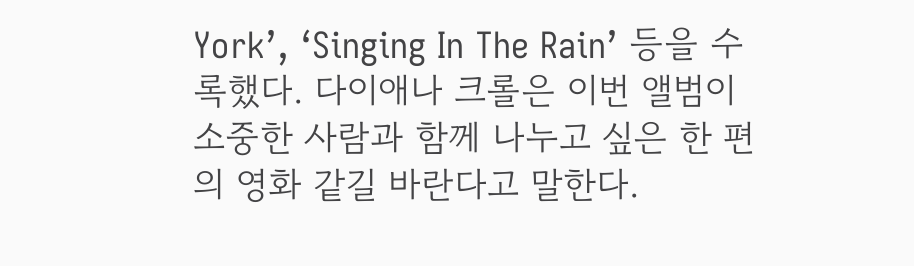York’, ‘Singing In The Rain’ 등을 수록했다. 다이애나 크롤은 이번 앨범이 소중한 사람과 함께 나누고 싶은 한 편의 영화 같길 바란다고 말한다.